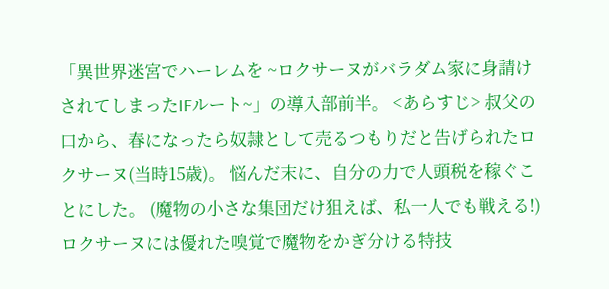「異世界迷宮でハーレムを ~ロクサーヌがバラダム家に身請けされてしまったIFルート~」の導入部前半。 <あらすじ> 叔父の口から、春になったら奴隷として売るつもりだと告げられたロクサーヌ(当時15歳)。 悩んだ末に、自分の力で人頭税を稼ぐことにした。 (魔物の小さな集団だけ狙えば、私一人でも戦える!) ロクサーヌには優れた嗅覚で魔物をかぎ分ける特技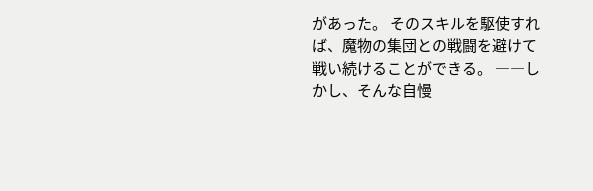があった。 そのスキルを駆使すれば、魔物の集団との戦闘を避けて戦い続けることができる。 ――しかし、そんな自慢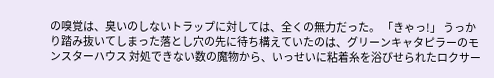の嗅覚は、臭いのしないトラップに対しては、全くの無力だった。 「きゃっ!」 うっかり踏み抜いてしまった落とし穴の先に待ち構えていたのは、グリーンキャタピラーのモンスターハウス 対処できない数の魔物から、いっせいに粘着糸を浴びせられたロクサー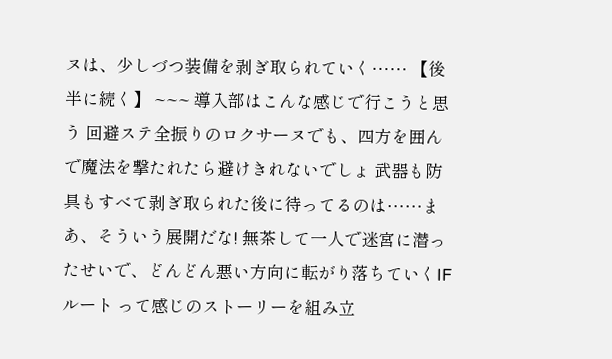ヌは、少しづつ装備を剥ぎ取られていく…… 【後半に続く】 ~~~ 導入部はこんな感じで行こうと思う 回避ステ全振りのロクサーヌでも、四方を囲んで魔法を撃たれたら避けきれないでしょ 武器も防具もすべて剥ぎ取られた後に待ってるのは……まあ、そういう展開だな! 無茶して一人で迷宮に潜ったせいで、どんどん悪い方向に転がり落ちていくIFルート って感じのストーリーを組み立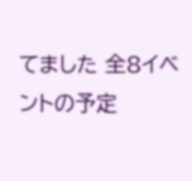てました 全8イベントの予定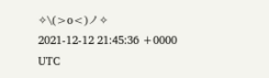✧\(>o<)ノ✧
2021-12-12 21:45:36 +0000 UTC